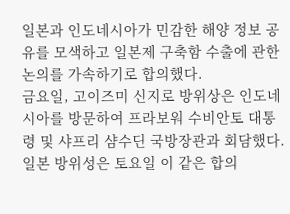일본과 인도네시아가 민감한 해양 정보 공유를 모색하고 일본제 구축함 수출에 관한 논의를 가속하기로 합의했다.
금요일, 고이즈미 신지로 방위상은 인도네시아를 방문하여 프라보워 수비안토 대통령 및 샤프리 샴수딘 국방장관과 회담했다. 일본 방위성은 토요일 이 같은 합의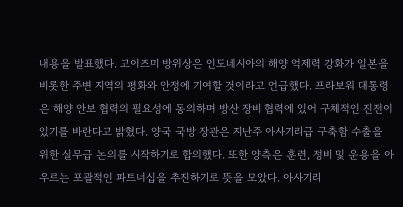내용을 발표했다. 고이즈미 방위상은 인도네시아의 해양 억제력 강화가 일본을 비롯한 주변 지역의 평화와 안정에 기여할 것이라고 언급했다. 프라보워 대통령은 해양 안보 협력의 필요성에 동의하며 방산 장비 협력에 있어 구체적인 진전이 있기를 바란다고 밝혔다. 양국 국방 장관은 지난주 아사기리급 구축함 수출을 위한 실무급 논의를 시작하기로 합의했다. 또한 양측은 훈련, 정비 및 운용을 아우르는 포괄적인 파트너십을 추진하기로 뜻을 모았다. 아사기리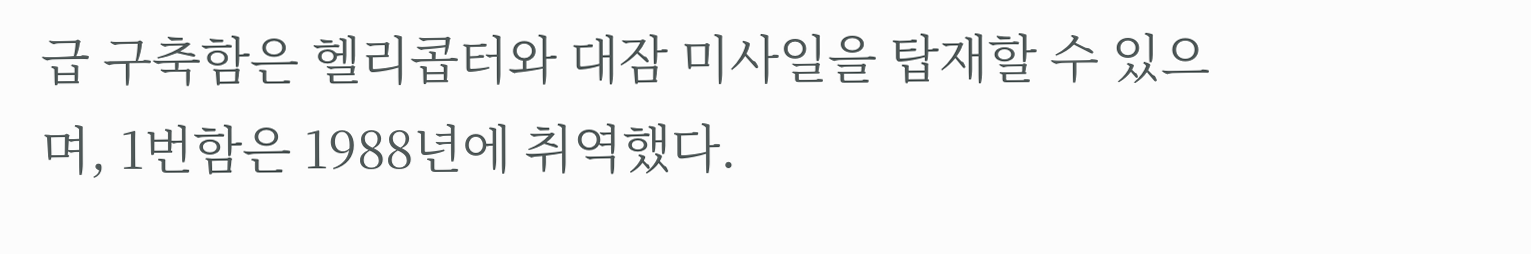급 구축함은 헬리콥터와 대잠 미사일을 탑재할 수 있으며, 1번함은 1988년에 취역했다.